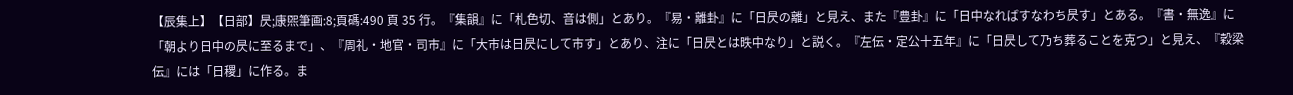【辰集上】【日部】昃;康煕筆画:8;頁碼:490 頁 35 行。『集韻』に「札色切、音は側」とあり。『易・離卦』に「日昃の離」と見え、また『豊卦』に「日中なればすなわち昃す」とある。『書・無逸』に「朝より日中の昃に至るまで」、『周礼・地官・司市』に「大市は日昃にして市す」とあり、注に「日昃とは昳中なり」と説く。『左伝・定公十五年』に「日昃して乃ち葬ることを克つ」と見え、『穀梁伝』には「日稷」に作る。ま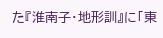た『淮南子・地形訓』に「東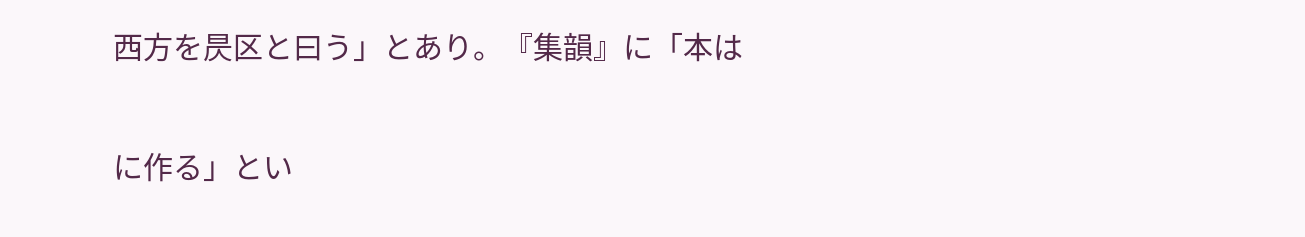西方を昃区と曰う」とあり。『集韻』に「本は

に作る」とい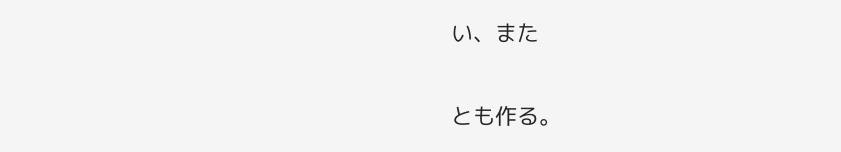い、また

とも作る。